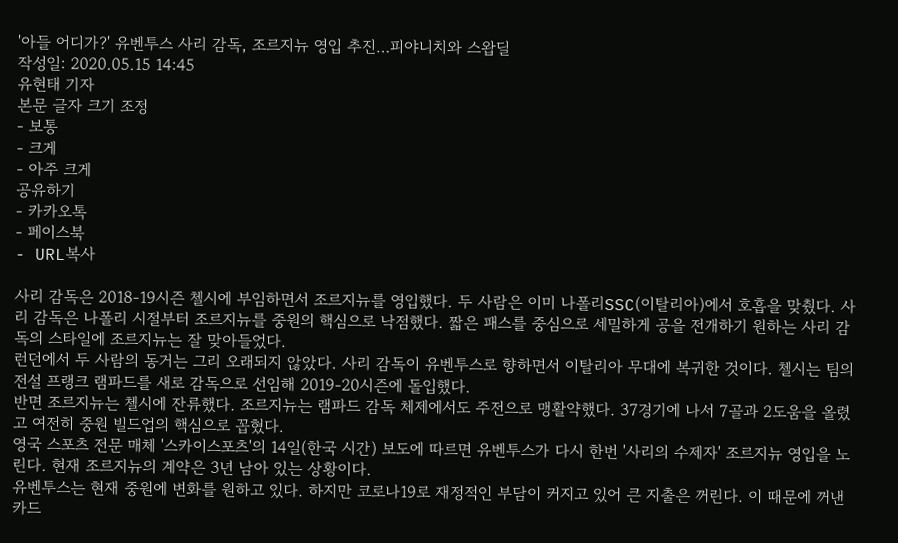'아들 어디가?' 유벤투스 사리 감독, 조르지뉴 영입 추진…피야니치와 스왑딜
작성일: 2020.05.15 14:45
유현태 기자
본문 글자 크기 조정
- 보통
- 크게
- 아주 크게
공유하기
- 카카오톡
- 페이스북
- URL복사

사리 감독은 2018-19시즌 첼시에 부임하면서 조르지뉴를 영입했다. 두 사람은 이미 나폴리SSC(이탈리아)에서 호흡을 맞췄다. 사리 감독은 나폴리 시절부터 조르지뉴를 중원의 핵심으로 낙점했다. 짧은 패스를 중심으로 세밀하게 공을 전개하기 원하는 사리 감독의 스타일에 조르지뉴는 잘 맞아들었다.
런던에서 두 사람의 동거는 그리 오래되지 않았다. 사리 감독이 유벤투스로 향하면서 이탈리아 무대에 복귀한 것이다. 첼시는 팀의 전설 프랭크 램파드를 새로 감독으로 선임해 2019-20시즌에 돌입했다.
반면 조르지뉴는 첼시에 잔류했다. 조르지뉴는 램파드 감독 체제에서도 주전으로 맹활약했다. 37경기에 나서 7골과 2도움을 올렸고 여전히 중원 빌드업의 핵심으로 꼽혔다.
영국 스포츠 전문 매체 '스카이스포츠'의 14일(한국 시간) 보도에 따르면 유벤투스가 다시 한번 '사리의 수제자' 조르지뉴 영입을 노린다. 현재 조르지뉴의 계약은 3년 남아 있는 상황이다.
유벤투스는 현재 중원에 변화를 원하고 있다. 하지만 코로나19로 재정적인 부담이 커지고 있어 큰 지출은 꺼린다. 이 때문에 꺼낸 카드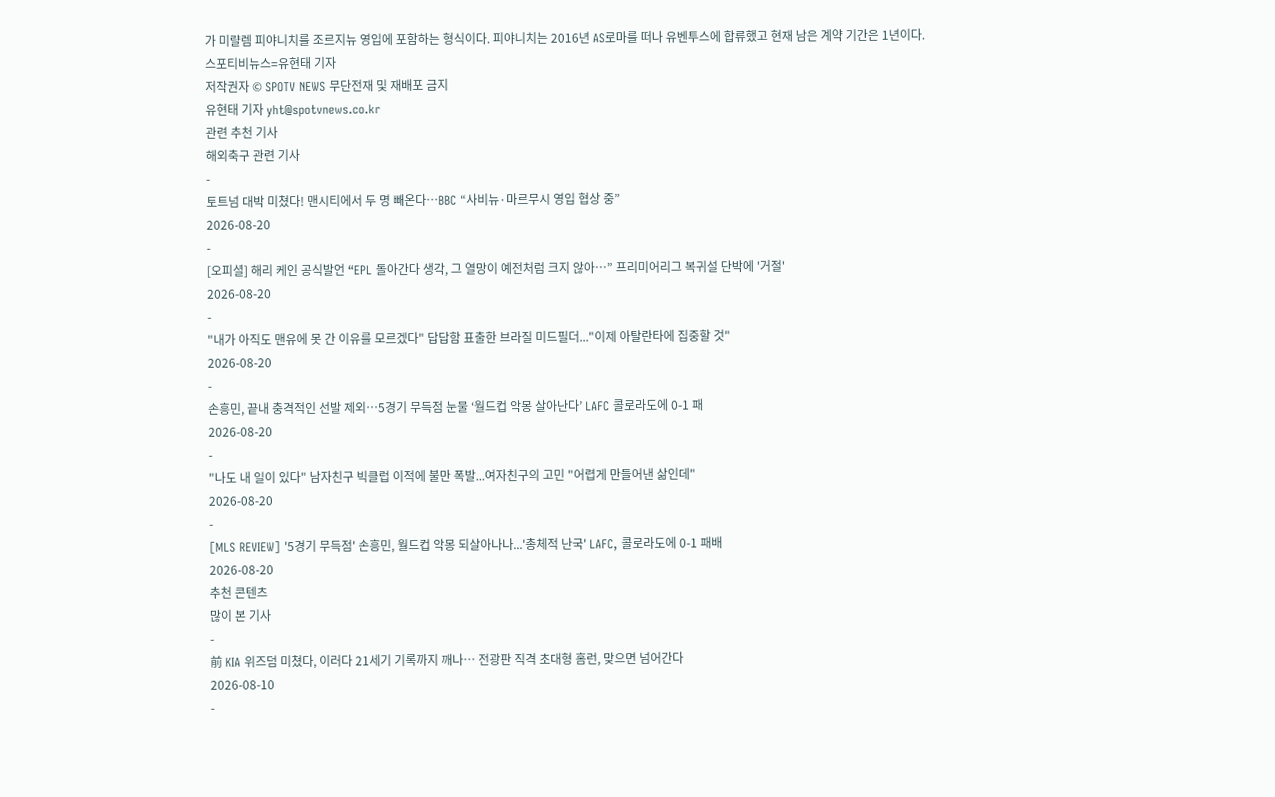가 미랼렘 피야니치를 조르지뉴 영입에 포함하는 형식이다. 피야니치는 2016년 AS로마를 떠나 유벤투스에 합류했고 현재 남은 계약 기간은 1년이다.
스포티비뉴스=유현태 기자
저작권자 © SPOTV NEWS 무단전재 및 재배포 금지
유현태 기자 yht@spotvnews.co.kr
관련 추천 기사
해외축구 관련 기사
-
토트넘 대박 미쳤다! 맨시티에서 두 명 빼온다…BBC “사비뉴·마르무시 영입 협상 중”
2026-08-20
-
[오피셜] 해리 케인 공식발언 “EPL 돌아간다 생각, 그 열망이 예전처럼 크지 않아…” 프리미어리그 복귀설 단박에 '거절'
2026-08-20
-
"내가 아직도 맨유에 못 간 이유를 모르겠다" 답답함 표출한 브라질 미드필더..."이제 아탈란타에 집중할 것"
2026-08-20
-
손흥민, 끝내 충격적인 선발 제외…5경기 무득점 눈물 ‘월드컵 악몽 살아난다’ LAFC 콜로라도에 0-1 패
2026-08-20
-
"나도 내 일이 있다" 남자친구 빅클럽 이적에 불만 폭발...여자친구의 고민 "어렵게 만들어낸 삶인데"
2026-08-20
-
[MLS REVIEW] '5경기 무득점' 손흥민, 월드컵 악몽 되살아나나...'총체적 난국' LAFC, 콜로라도에 0-1 패배
2026-08-20
추천 콘텐츠
많이 본 기사
-
前 KIA 위즈덤 미쳤다, 이러다 21세기 기록까지 깨나… 전광판 직격 초대형 홈런, 맞으면 넘어간다
2026-08-10
-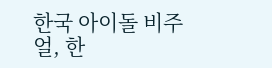한국 아이돌 비주얼, 한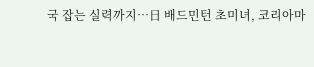국 잡는 실력까지…日 배드민턴 초미녀, 코리아마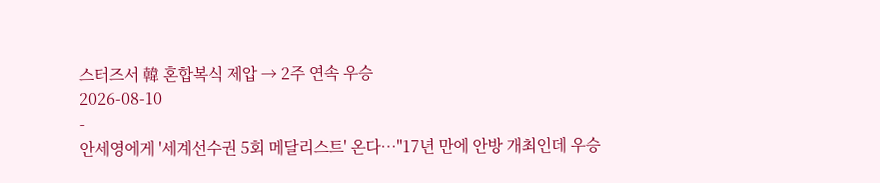스터즈서 韓 혼합복식 제압 → 2주 연속 우승
2026-08-10
-
안세영에게 '세계선수권 5회 메달리스트' 온다…"17년 만에 안방 개최인데 우승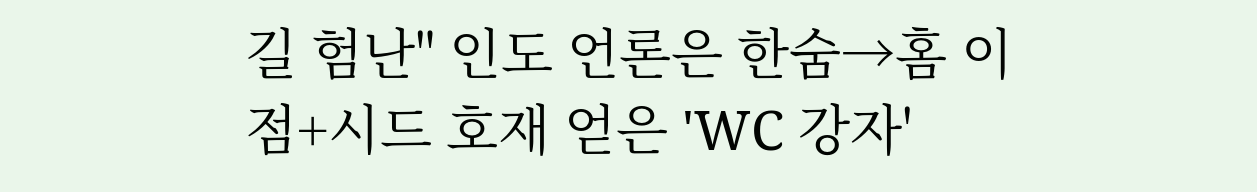길 험난" 인도 언론은 한숨→홈 이점+시드 호재 얻은 'WC 강자'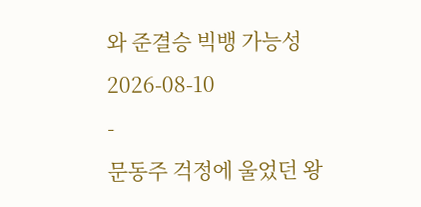와 준결승 빅뱅 가능성
2026-08-10
-
문동주 걱정에 울었던 왕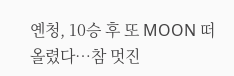옌청, 10승 후 또 MOON 떠올렸다…참 멋진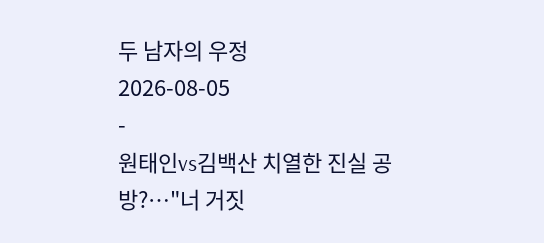두 남자의 우정
2026-08-05
-
원태인vs김백산 치열한 진실 공방?…"너 거짓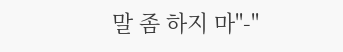말 좀 하지 마"-"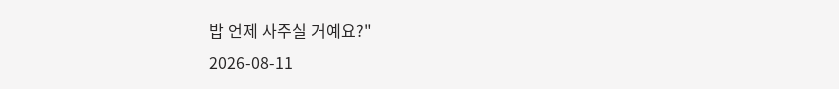밥 언제 사주실 거예요?"
2026-08-11